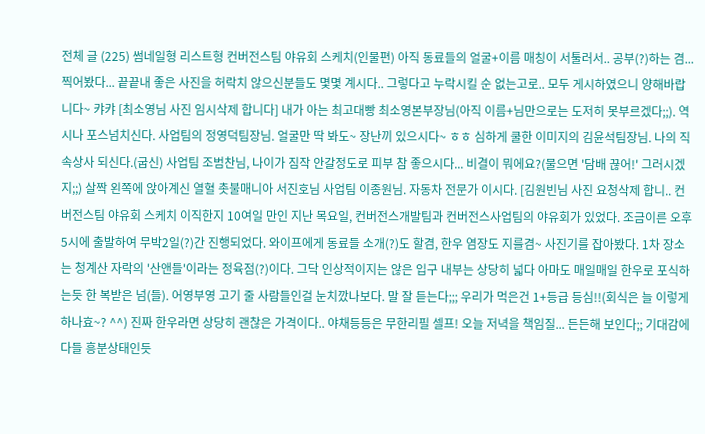전체 글 (225) 썸네일형 리스트형 컨버전스팀 야유회 스케치(인물편) 아직 동료들의 얼굴+이름 매칭이 서툴러서.. 공부(?)하는 겸... 찍어봤다... 끝끝내 좋은 사진을 허락치 않으신분들도 몇몇 계시다.. 그렇다고 누락시킬 순 없는고로.. 모두 게시하였으니 양해바랍니다~ 캬캬 [최소영님 사진 임시삭제 합니다] 내가 아는 최고대빵 최소영본부장님(아직 이름+님만으로는 도저히 못부르겠다;;). 역시나 포스넘치신다. 사업팀의 정영덕팀장님. 얼굴만 딱 봐도~ 장난끼 있으시다~ ㅎㅎ 심하게 쿨한 이미지의 김윤석팀장님. 나의 직속상사 되신다.(굽신) 사업팀 조범찬님, 나이가 짐작 안갈정도로 피부 참 좋으시다... 비결이 뭐에요?(물으면 '담배 끊어!' 그러시겠지;;) 살짝 왼쪽에 앉아계신 열혈 촛불매니아 서진호님 사업팀 이종원님. 자동차 전문가 이시다. [김원빈님 사진 요청삭제 합니.. 컨버전스팀 야유회 스케치 이직한지 10여일 만인 지난 목요일, 컨버전스개발팀과 컨버전스사업팀의 야유회가 있었다. 조금이른 오후 5시에 출발하여 무박2일(?)간 진행되었다. 와이프에게 동료들 소개(?)도 할겸, 한우 염장도 지를겸~ 사진기를 잡아봤다. 1차 장소는 청계산 자락의 '산앤들'이라는 정육점(?)이다. 그닥 인상적이지는 않은 입구 내부는 상당히 넓다 아마도 매일매일 한우로 포식하는듯 한 복받은 넘(들). 어영부영 고기 줄 사람들인걸 눈치깠나보다. 말 잘 듣는다;;; 우리가 먹은건 1+등급 등심!!(회식은 늘 이렇게 하나효~? ^^) 진짜 한우라면 상당히 괜찮은 가격이다.. 야채등등은 무한리필 셀프! 오늘 저녁을 책임질... 든든해 보인다;; 기대감에 다들 흥분상태인듯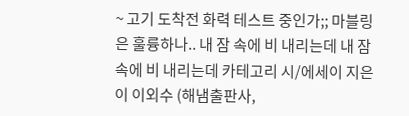~ 고기 도착전 화력 테스트 중인가;; 마블링은 훌륭하나.. 내 잠 속에 비 내리는데 내 잠 속에 비 내리는데 카테고리 시/에세이 지은이 이외수 (해냄출판사,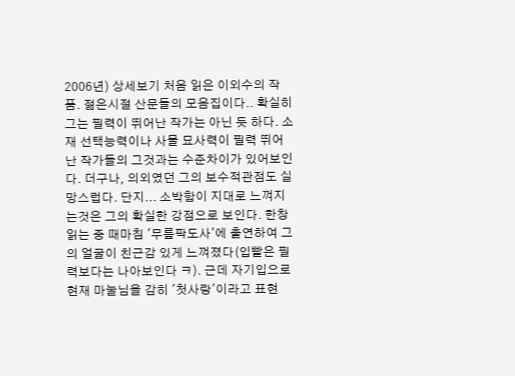2006년) 상세보기 처음 읽은 이외수의 작품. 젊은시절 산문들의 모음집이다.. 확실히 그는 필력이 뛰어난 작가는 아닌 듯 하다. 소재 선택능력이나 사물 묘사력이 필력 뛰어난 작가들의 그것과는 수준차이가 있어보인다. 더구나, 의외였던 그의 보수적관점도 실망스럽다. 단지... 소박함이 지대로 느껴지는것은 그의 확실한 강점으로 보인다. 한창 읽는 중 때마침 '무릎팍도사'에 출연하여 그의 얼굴이 친근감 있게 느껴졌다(입빨은 필력보다는 나아보인다 ㅋ). 근데 자기입으로 현재 마눌님을 감히 '첫사랑'이라고 표현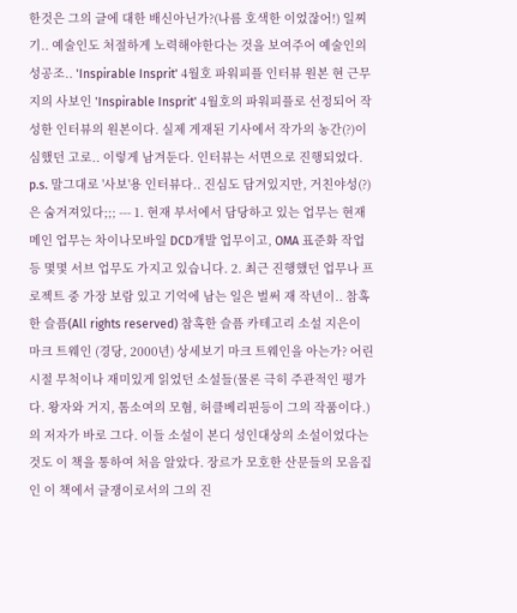한것은 그의 글에 대한 배신아닌가?(나름 호색한 이었잖어!) 일찌기.. 예술인도 처절하게 노력해야한다는 것을 보여주어 예술인의 성공조.. 'Inspirable Insprit' 4월호 파워피플 인터뷰 원본 현 근무지의 사보인 'Inspirable Insprit' 4월호의 파워피플로 선정되어 작성한 인터뷰의 원본이다. 실제 게재된 기사에서 작가의 농간(?)이 심했던 고로.. 이렇게 남겨둔다. 인터뷰는 서면으로 진행되었다. p.s. 말그대로 '사보'용 인터뷰다.. 진심도 담겨있지만, 거친야성(?)은 숨겨져있다;;; --- 1. 현재 부서에서 담당하고 있는 업무는 현재 메인 업무는 차이나모바일 DCD개발 업무이고, OMA 표준화 작업등 몇몇 서브 업무도 가지고 있습니다. 2. 최근 진행했던 업무나 프로젝트 중 가장 보람 있고 기억에 남는 일은 벌써 재 작년이.. 참혹한 슬픔(All rights reserved) 참혹한 슬픔 카테고리 소설 지은이 마크 트웨인 (경당, 2000년) 상세보기 마크 트웨인을 아는가? 어린시절 무척이나 재미있게 읽었던 소설들(물론 극히 주관적인 평가다. 왕자와 거지, 톰소여의 모혐, 허클베리핀등이 그의 작품이다.)의 저자가 바로 그다. 이들 소설이 본디 성인대상의 소설이었다는 것도 이 책을 통하여 처음 알았다. 장르가 모호한 산문들의 모음집인 이 책에서 글쟁이로서의 그의 진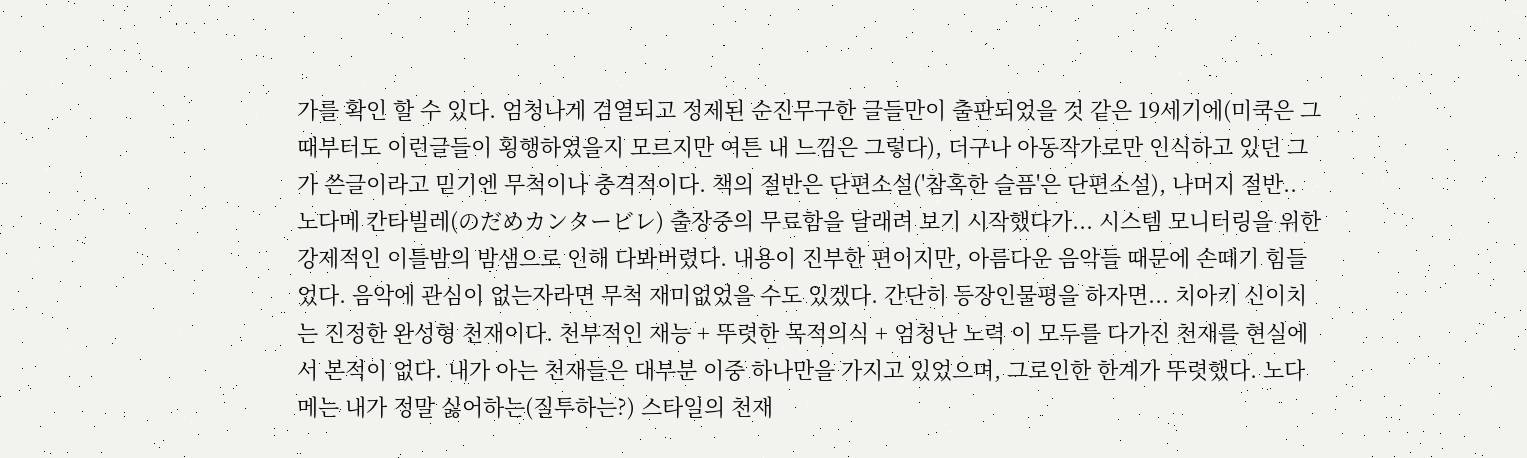가를 확인 할 수 있다. 엄청나게 검열되고 정제된 순진무구한 글들만이 출판되었을 것 같은 19세기에(미쿡은 그때부터도 이런글들이 횡행하였을지 모르지만 여튼 내 느낌은 그렇다), 더구나 아동작가로만 인식하고 있던 그가 쓴글이라고 믿기엔 무척이나 충격적이다. 책의 절반은 단편소설('참혹한 슬픔'은 단편소설), 나머지 절반.. 노다메 칸타빌레(のだめカンタービレ) 출장중의 무료함을 달래려 보기 시작했다가... 시스템 모니터링을 위한 강제적인 이틀밤의 밤샘으로 인해 다봐버렸다. 내용이 진부한 편이지만, 아름다운 음악들 때문에 손떼기 힘들었다. 음악에 관심이 없는자라면 무척 재미없었을 수도 있겠다. 간단히 등장인물평을 하자면... 치아키 신이치는 진정한 완성형 천재이다. 천부적인 재능 + 뚜렷한 목적의식 + 엄청난 노력 이 모두를 다가진 천재를 현실에서 본적이 없다. 내가 아는 천재들은 대부분 이중 하나만을 가지고 있었으며, 그로인한 한계가 뚜렷했다. 노다메는 내가 정말 싫어하는(질투하는?) 스타일의 천재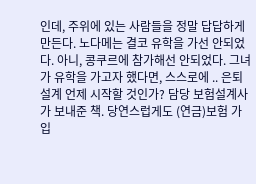인데, 주위에 있는 사람들을 정말 답답하게 만든다. 노다메는 결코 유학을 가선 안되었다. 아니, 콩쿠르에 참가해선 안되었다. 그녀가 유학을 가고자 했다면, 스스로에 .. 은퇴 설계 언제 시작할 것인가? 담당 보험설계사가 보내준 책. 당연스럽게도 (연금)보험 가입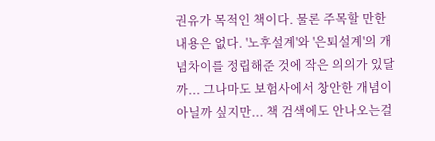권유가 목적인 책이다. 물론 주목할 만한 내용은 없다. '노후설계'와 '은퇴설계'의 개념차이를 정립해준 것에 작은 의의가 있달까... 그나마도 보험사에서 창안한 개념이 아닐까 싶지만... 책 검색에도 안나오는걸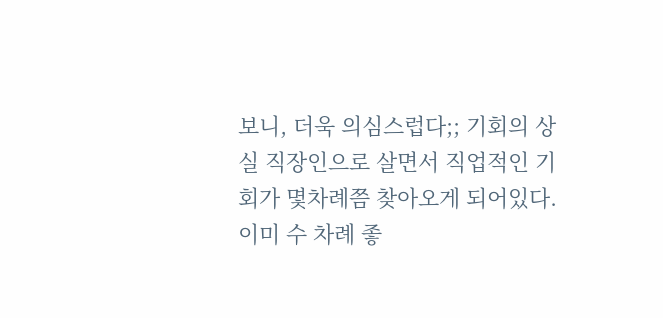보니, 더욱 의심스럽다;; 기회의 상실 직장인으로 살면서 직업적인 기회가 몇차례쯤 찾아오게 되어있다. 이미 수 차례 좋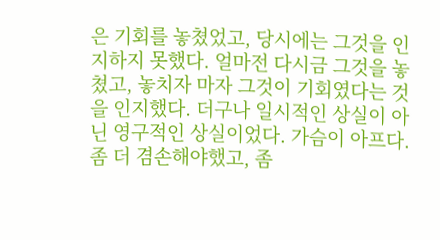은 기회를 놓쳤었고, 당시에는 그것을 인지하지 못했다. 얼마전 다시금 그것을 놓쳤고, 놓치자 마자 그것이 기회였다는 것을 인지했다. 더구나 일시적인 상실이 아닌 영구적인 상실이었다. 가슴이 아프다. 좀 더 겸손해야했고, 좀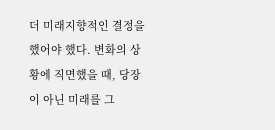더 미래지향적인 결정을 했어야 했다. 변화의 상황에 직면했을 때, 당장이 아닌 미래를 그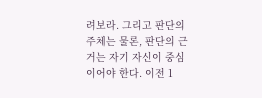려보라. 그리고 판단의 주체는 물론, 판단의 근거는 자기 자신이 중심이어야 한다. 이전 1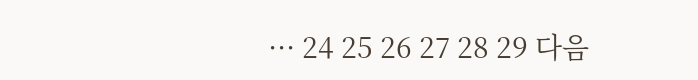··· 24 25 26 27 28 29 다음